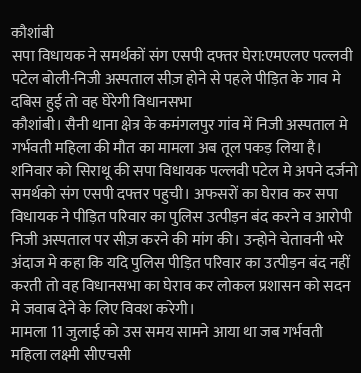कौशांबी
सपा विधायक ने समर्थकों संग एसपी दफ्तर घेरा:एमएलए पल्लवी पटेल बोली-निजी अस्पताल सीज़ होने से पहले पीड़ित के गाव मे दबिस हुई तो वह घेरेगी विधानसभा
कौशांबी। सैनी थाना क्षेत्र के कमंगलपुर गांव में निजी अस्पताल मे गर्भवती महिला की मौत का मामला अब तूल पकड़ लिया है। शनिवार को सिराथू की सपा विधायक पल्लवी पटेल मे अपने दर्जनो समर्थको संग एसपी दफ्तर पहुची। अफसरों का घेराव कर सपा विधायक ने पीड़ित परिवार का पुलिस उत्पीड़न बंद करने व आरोपी निजी अस्पताल पर सीज़ करने की मांग की। उन्होने चेतावनी भरे अंदाज मे कहा कि यदि पुलिस पीड़ित परिवार का उत्पीड़न बंद नहीं करती तो वह विधानसभा का घेराव कर लोकल प्रशासन को सदन मे जवाब देने के लिए विवश करेगी।
मामला 11 जुलाई को उस समय सामने आया था जब गर्भवती महिला लक्ष्मी सीएचसी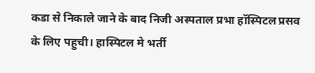कडा से निकाले जाने के बाद निजी अस्पताल प्रभा हॉस्पिटल प्रसव के लिए पहुची। हास्पिटल मे भर्ती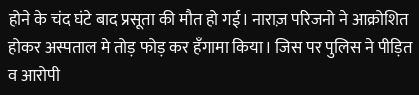होने के चंद घंटे बाद प्रसूता की मौत हो गई। नाराज़ परिजनो ने आक्रोशित होकर अस्पताल मे तोड़ फोड़ कर हँगामा किया। जिस पर पुलिस ने पीड़ित व आरोपी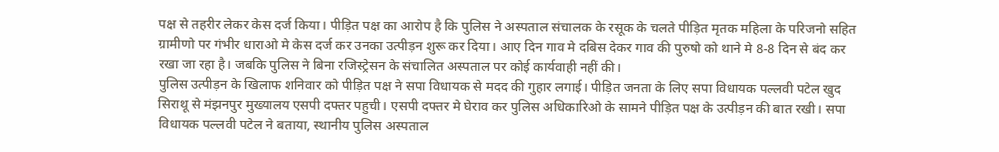पक्ष से तहरीर लेकर केस दर्ज किया। पीड़ित पक्ष का आरोप है कि पुलिस ने अस्पताल संचालक के रसूक के चलते पीड़ित मृतक महिला के परिजनो सहित ग्रामीणो पर गंभीर धाराओ मे केस दर्ज कर उनका उत्पीड़न शुरू कर दिया। आए दिन गाव मे दबिस देकर गाव की पुरुषो को थाने मे 8-8 दिन से बंद कर रखा जा रहा है। जबकि पुलिस ने बिना रजिस्ट्रेसन के संचालित अस्पताल पर कोई कार्यवाही नहीं की।
पुलिस उत्पीड़न के खिलाफ शनिवार को पीड़ित पक्ष ने सपा विधायक से मदद की गुहार लगाई। पीड़ित जनता के लिए सपा विधायक पल्लवी पटेल खुद सिराथू से मंझनपुर मुख्यालय एसपी दफ्तर पहुची। एसपी दफ्तर मे घेराव कर पुलिस अधिकारिओ के सामने पीड़ित पक्ष के उत्पीड़न की बात रखी। सपा विधायक पल्लवी पटेल ने बताया, स्थानीय पुलिस अस्पताल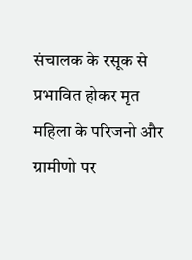संचालक के रसूक से प्रभावित होकर मृत महिला के परिजनो और ग्रामीणो पर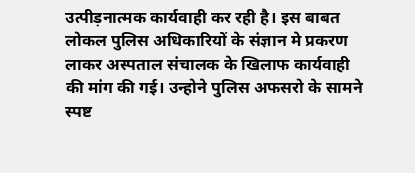उत्पीड़नात्मक कार्यवाही कर रही है। इस बाबत लोकल पुलिस अधिकारियों के संज्ञान मे प्रकरण लाकर अस्पताल संचालक के खिलाफ कार्यवाही की मांग की गई। उन्होने पुलिस अफसरो के सामने स्पष्ट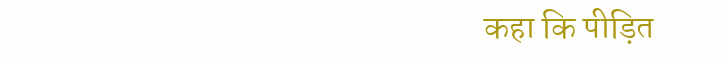कहा कि पीड़ित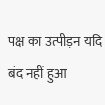पक्ष का उत्पीड़न यदि बंद नहीं हुआ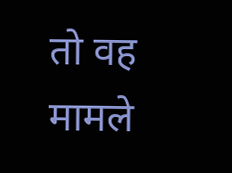तो वह मामले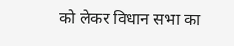को लेकर विधान सभा का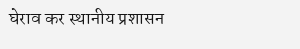घेराव कर स्थानीय प्रशासन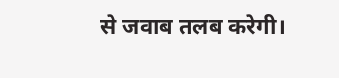से जवाब तलब करेगी।